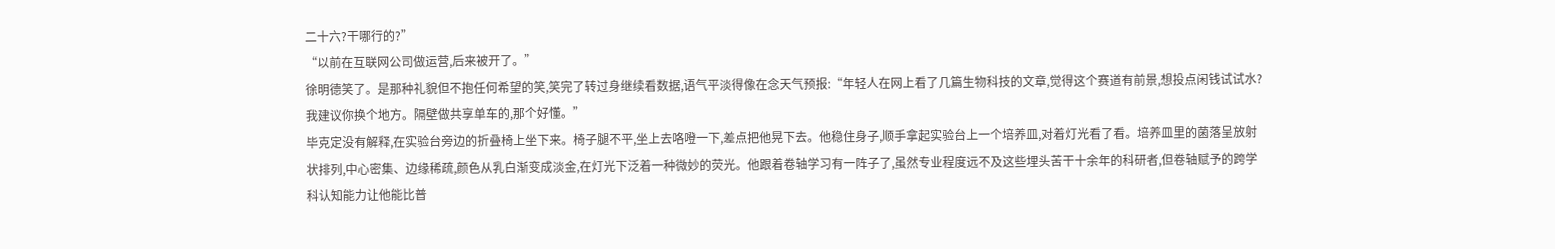二十六?干哪行的?”
“以前在互联网公司做运营,后来被开了。”
徐明德笑了。是那种礼貌但不抱任何希望的笑,笑完了转过身继续看数据,语气平淡得像在念天气预报:“年轻人在网上看了几篇生物科技的文章,觉得这个赛道有前景,想投点闲钱试试水?我建议你换个地方。隔壁做共享单车的,那个好懂。”
毕克定没有解释,在实验台旁边的折叠椅上坐下来。椅子腿不平,坐上去咯噔一下,差点把他晃下去。他稳住身子,顺手拿起实验台上一个培养皿,对着灯光看了看。培养皿里的菌落呈放射状排列,中心密集、边缘稀疏,颜色从乳白渐变成淡金,在灯光下泛着一种微妙的荧光。他跟着卷轴学习有一阵子了,虽然专业程度远不及这些埋头苦干十余年的科研者,但卷轴赋予的跨学科认知能力让他能比普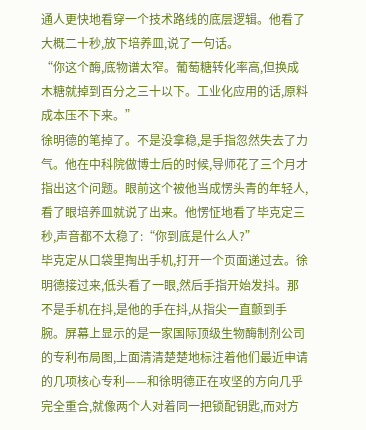通人更快地看穿一个技术路线的底层逻辑。他看了大概二十秒,放下培养皿,说了一句话。
“你这个酶,底物谱太窄。葡萄糖转化率高,但换成木糖就掉到百分之三十以下。工业化应用的话,原料成本压不下来。”
徐明德的笔掉了。不是没拿稳,是手指忽然失去了力气。他在中科院做博士后的时候,导师花了三个月才指出这个问题。眼前这个被他当成愣头青的年轻人,看了眼培养皿就说了出来。他愣怔地看了毕克定三秒,声音都不太稳了:“你到底是什么人?”
毕克定从口袋里掏出手机,打开一个页面递过去。徐明德接过来,低头看了一眼,然后手指开始发抖。那不是手机在抖,是他的手在抖,从指尖一直颤到手腕。屏幕上显示的是一家国际顶级生物酶制剂公司的专利布局图,上面清清楚楚地标注着他们最近申请的几项核心专利——和徐明德正在攻坚的方向几乎完全重合,就像两个人对着同一把锁配钥匙,而对方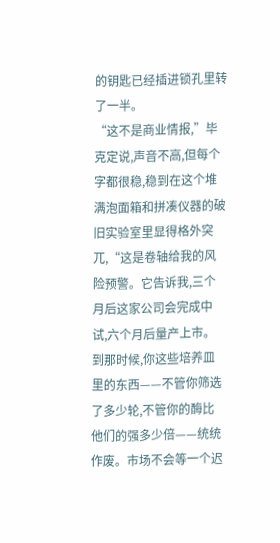的钥匙已经插进锁孔里转了一半。
“这不是商业情报,”毕克定说,声音不高,但每个字都很稳,稳到在这个堆满泡面箱和拼凑仪器的破旧实验室里显得格外突兀,“这是卷轴给我的风险预警。它告诉我,三个月后这家公司会完成中试,六个月后量产上市。到那时候,你这些培养皿里的东西——不管你筛选了多少轮,不管你的酶比他们的强多少倍——统统作废。市场不会等一个迟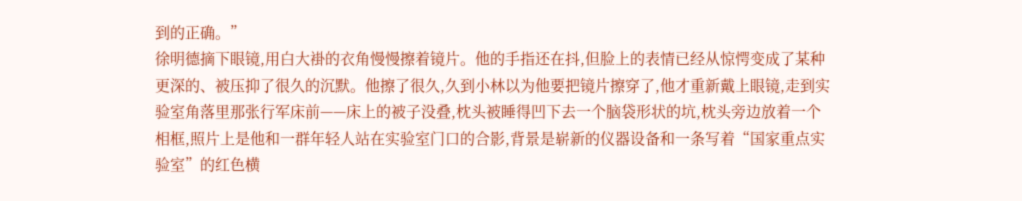到的正确。”
徐明德摘下眼镜,用白大褂的衣角慢慢擦着镜片。他的手指还在抖,但脸上的表情已经从惊愕变成了某种更深的、被压抑了很久的沉默。他擦了很久,久到小林以为他要把镜片擦穿了,他才重新戴上眼镜,走到实验室角落里那张行军床前——床上的被子没叠,枕头被睡得凹下去一个脑袋形状的坑,枕头旁边放着一个相框,照片上是他和一群年轻人站在实验室门口的合影,背景是崭新的仪器设备和一条写着“国家重点实验室”的红色横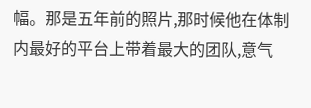幅。那是五年前的照片,那时候他在体制内最好的平台上带着最大的团队,意气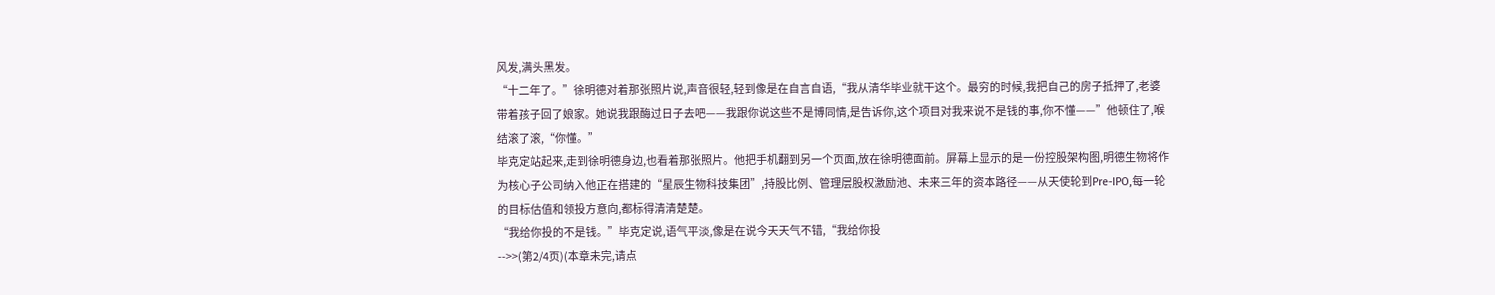风发,满头黑发。
“十二年了。”徐明德对着那张照片说,声音很轻,轻到像是在自言自语,“我从清华毕业就干这个。最穷的时候,我把自己的房子抵押了,老婆带着孩子回了娘家。她说我跟酶过日子去吧——我跟你说这些不是博同情,是告诉你,这个项目对我来说不是钱的事,你不懂——”他顿住了,喉结滚了滚,“你懂。”
毕克定站起来,走到徐明德身边,也看着那张照片。他把手机翻到另一个页面,放在徐明德面前。屏幕上显示的是一份控股架构图,明德生物将作为核心子公司纳入他正在搭建的“星辰生物科技集团”,持股比例、管理层股权激励池、未来三年的资本路径——从天使轮到Pre-IPO,每一轮的目标估值和领投方意向,都标得清清楚楚。
“我给你投的不是钱。”毕克定说,语气平淡,像是在说今天天气不错,“我给你投
-->>(第2/4页)(本章未完,请点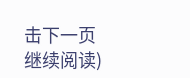击下一页继续阅读)